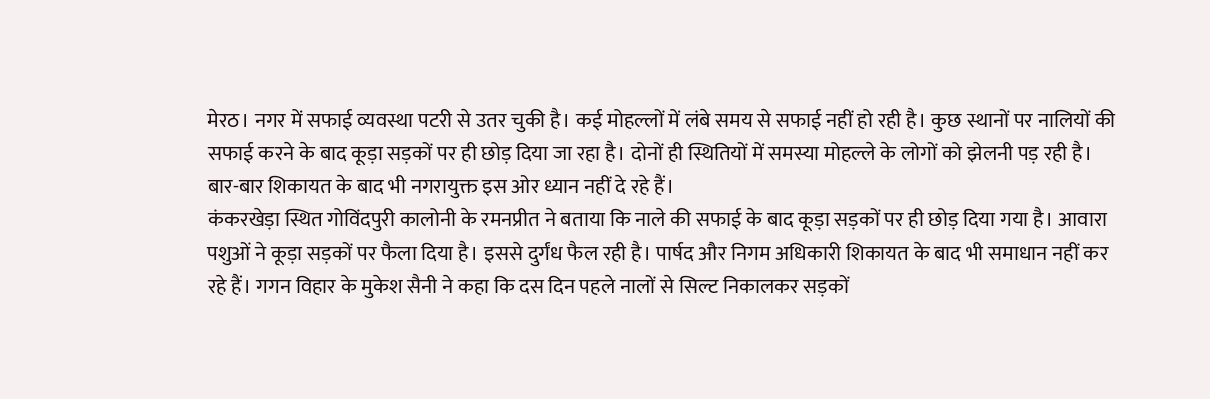मेरठ। नगर में सफाई व्यवस्था पटरी से उतर चुकी है। कई मोहल्लों में लंबे समय से सफाई नहीं हो रही है। कुछ स्थानों पर नालियों की सफाई करने के बाद कूड़ा सड़कों पर ही छोड़ दिया जा रहा है। दोनों ही स्थितियों में समस्या मोहल्ले के लोगों को झेलनी पड़ रही है। बार-बार शिकायत के बाद भी नगरायुक्त इस ओर ध्यान नहीं दे रहे हैं।
कंकरखेड़ा स्थित गोविंदपुरी कालोनी के रमनप्रीत ने बताया कि नाले की सफाई के बाद कूड़ा सड़कों पर ही छोड़ दिया गया है। आवारा पशुओं ने कूड़ा सड़कों पर फैला दिया है। इससे दुर्गंध फैल रही है। पार्षद और निगम अधिकारी शिकायत के बाद भी समाधान नहीं कर रहे हैं। गगन विहार के मुकेश सैनी ने कहा कि दस दिन पहले नालों से सिल्ट निकालकर सड़कों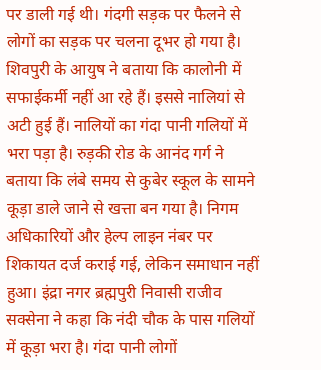पर डाली गई थी। गंदगी सड़क पर फैलने से लोगों का सड़क पर चलना दूभर हो गया है। शिवपुरी के आयुष ने बताया कि कालोनी में सफाईकर्मी नहीं आ रहे हैं। इससे नालियां से अटी हुई हैं। नालियों का गंदा पानी गलियों में भरा पड़ा है। रुड़की रोड के आनंद गर्ग ने बताया कि लंबे समय से कुबेर स्कूल के सामने कूड़ा डाले जाने से खत्ता बन गया है। निगम अधिकारियों और हेल्प लाइन नंबर पर शिकायत दर्ज कराई गई, लेकिन समाधान नहीं हुआ। इंद्रा नगर ब्रह्मपुरी निवासी राजीव सक्सेना ने कहा कि नंदी चौक के पास गलियों में कूड़ा भरा है। गंदा पानी लोगों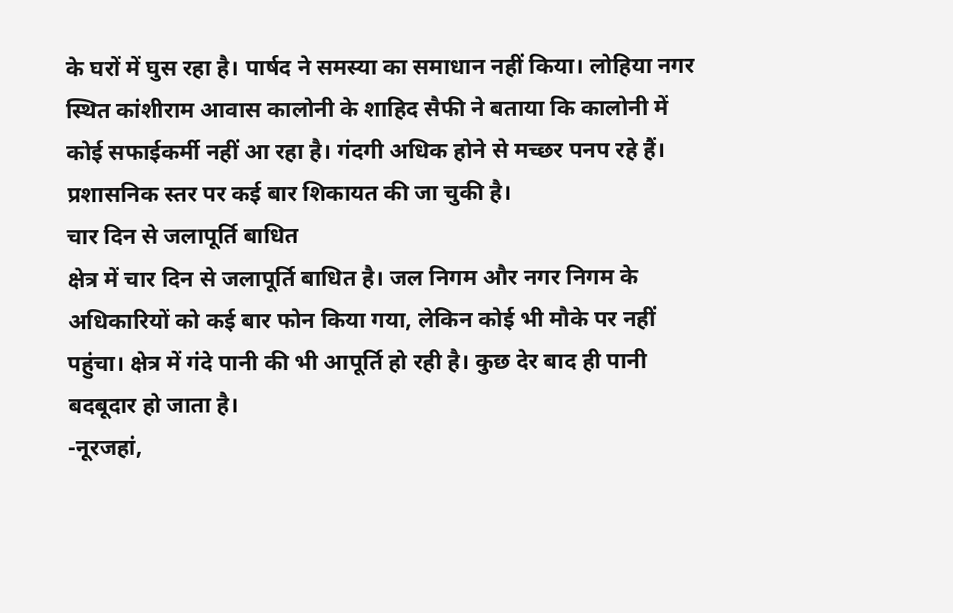के घरों में घुस रहा है। पार्षद ने समस्या का समाधान नहीं किया। लोहिया नगर स्थित कांशीराम आवास कालोनी के शाहिद सैफी ने बताया कि कालोनी में कोई सफाईकर्मी नहीं आ रहा है। गंदगी अधिक होने से मच्छर पनप रहे हैं। प्रशासनिक स्तर पर कई बार शिकायत की जा चुकी है।
चार दिन से जलापूर्ति बाधित
क्षेत्र में चार दिन से जलापूर्ति बाधित है। जल निगम और नगर निगम के अधिकारियों को कई बार फोन किया गया, लेकिन कोई भी मौके पर नहीं पहुंचा। क्षेत्र में गंदे पानी की भी आपूर्ति हो रही है। कुछ देर बाद ही पानी बदबूदार हो जाता है।
-नूरजहां,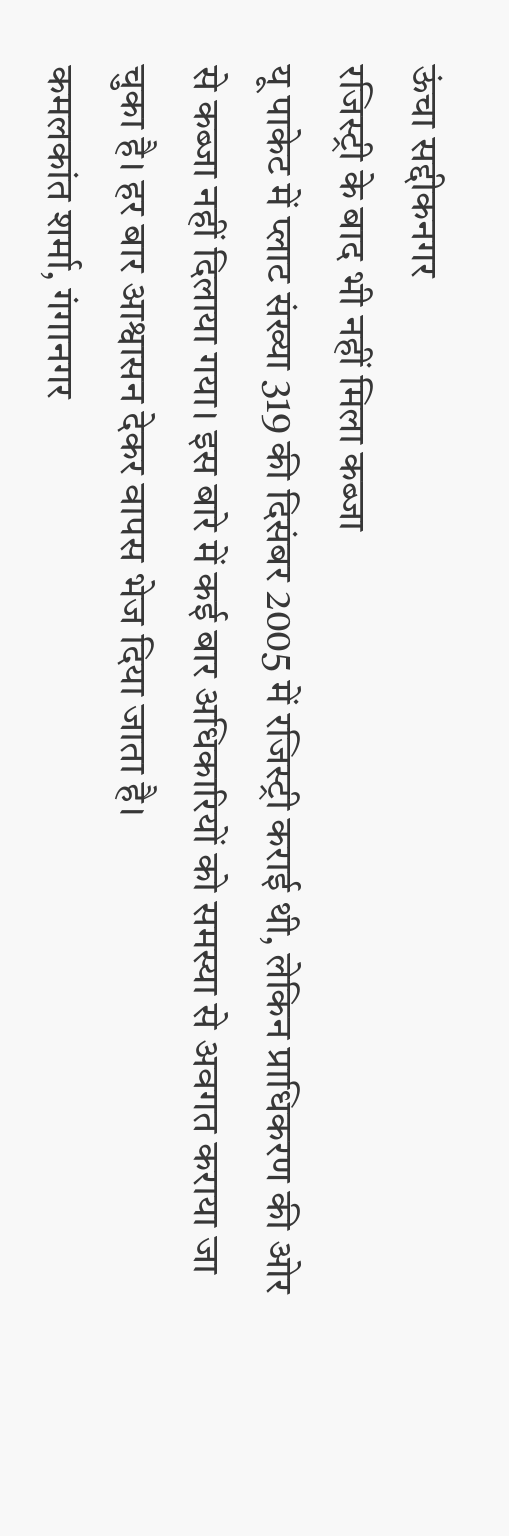ऊंचा सद्दीकनगर
रजिस्ट्री के बाद भी नहीं मिला कब्जा
यू पाकेट में प्लाट संख्या 319 की दिसंबर 2005 में रजिस्ट्री कराई थी, लेकिन प्राधिकरण की ओर से कब्जा नहीं दिलाया गया। इस बारे में कई बार अधिकारियों को समस्या से अवगत कराया जा चुका है। हर बार आश्वासन देकर वापस भेज दिया जाता है।
कमलकांत शर्मा, गंगानगर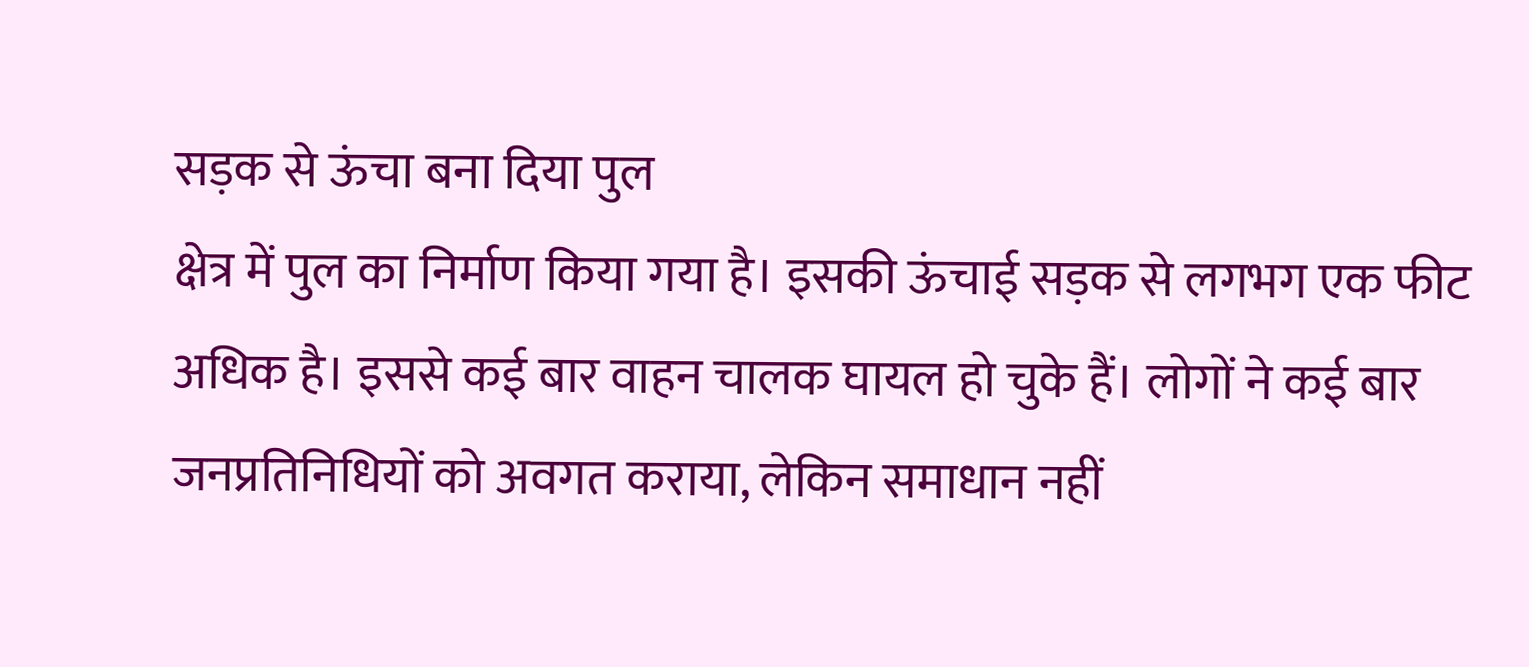सड़क से ऊंचा बना दिया पुल
क्षेत्र में पुल का निर्माण किया गया है। इसकी ऊंचाई सड़क से लगभग एक फीट अधिक है। इससे कई बार वाहन चालक घायल हो चुके हैं। लोगों ने कई बार जनप्रतिनिधियों को अवगत कराया, लेकिन समाधान नहीं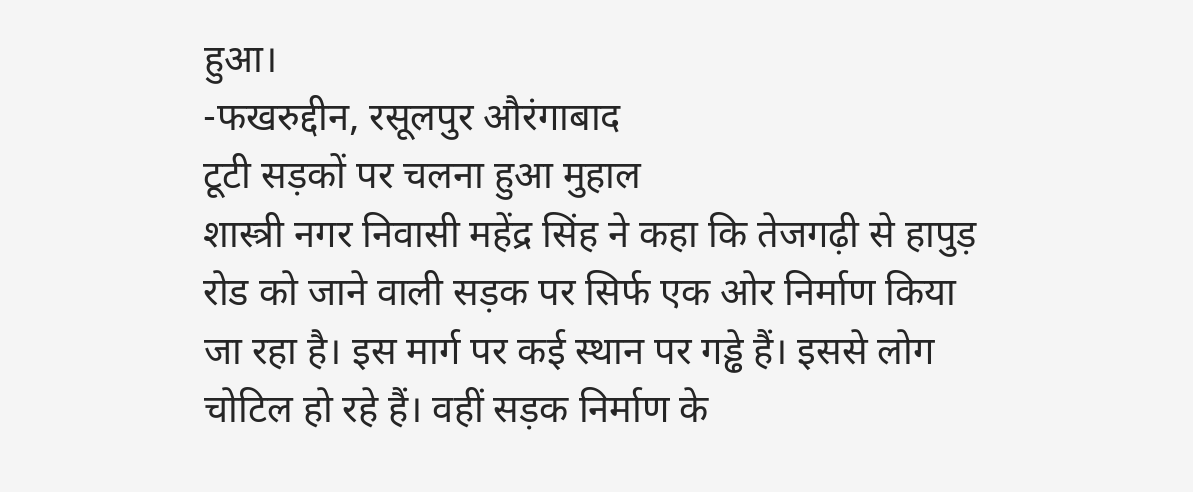हुआ।
-फखरुद्दीन, रसूलपुर औरंगाबाद
टूटी सड़कों पर चलना हुआ मुहाल
शास्त्री नगर निवासी महेंद्र सिंह ने कहा कि तेजगढ़ी से हापुड़ रोड को जाने वाली सड़क पर सिर्फ एक ओर निर्माण किया जा रहा है। इस मार्ग पर कई स्थान पर गड्ढे हैं। इससे लोग चोटिल हो रहे हैं। वहीं सड़क निर्माण के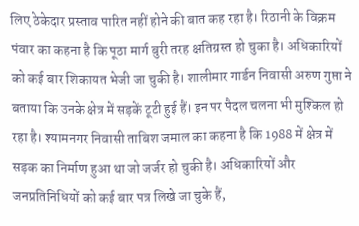लिए ठेकेदार प्रस्ताव पारित नहीं होने की बात कह रहा है। रिठानी के विक्रम पंवार का कहना है कि पूठा मार्ग बुरी तरह क्षतिग्रस्त हो चुका है। अधिकारियों को कई बार शिकायत भेजी जा चुकी है। शालीमार गार्डन निवासी अरुण गुप्ता ने बताया कि उनके क्षेत्र में सड़कें टूटी हुई हैं। इन पर पैदल चलना भी मुश्किल हो रहा है। श्यामनगर निवासी ताबिश जमाल का कहना है कि 1988 में क्षेत्र में सड़क का निर्माण हुआ था जो जर्जर हो चुकी है। अधिकारियों और जनप्रतिनिधियों को कई बार पत्र लिखे जा चुके हैं,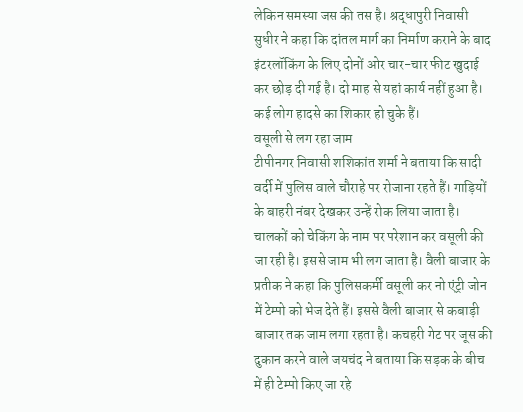लेकिन समस्या जस की तस है। श्रद्धापुरी निवासी सुधीर ने कहा कि दांतल मार्ग का निर्माण कराने के बाद इंटरलॉकिंग के लिए दोनों ओर चार-चार फीट खुदाई कर छोड़ दी गई है। दो माह से यहां कार्य नहीं हुआ है। कई लोग हादसे का शिकार हो चुके हैं।
वसूली से लग रहा जाम
टीपीनगर निवासी शशिकांत शर्मा ने बताया कि सादी वर्दी में पुलिस वाले चौराहे पर रोजाना रहते हैं। गाड़ियों के बाहरी नंबर देखकर उन्हें रोक लिया जाता है। चालकों को चेकिंग के नाम पर परेशान कर वसूली की जा रही है। इससे जाम भी लग जाता है। वैली बाजार के प्रतीक ने कहा कि पुलिसकर्मी वसूली कर नो एंट्री जोन में टेम्पो को भेज देते हैं। इससे वैली बाजार से कबाड़ी बाजार तक जाम लगा रहता है। कचहरी गेट पर जूस की दुकान करने वाले जयचंद ने बताया कि सड़क के बीच में ही टेम्पो किए जा रहे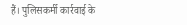हैं। पुलिसकर्मी कार्रवाई के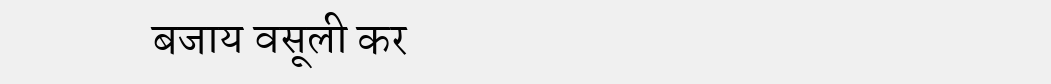बजाय वसूली कर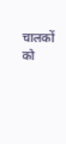चालकों को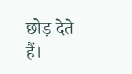छोड़ देते हैं।